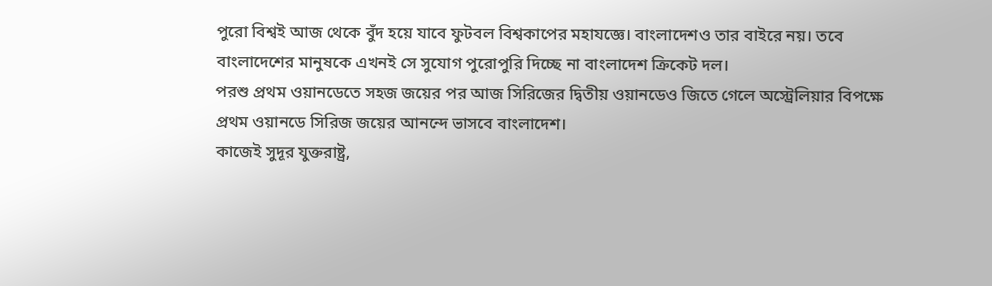পুরো বিশ্বই আজ থেকে বুঁদ হয়ে যাবে ফুটবল বিশ্বকাপের মহাযজ্ঞে। বাংলাদেশও তার বাইরে নয়। তবে বাংলাদেশের মানুষকে এখনই সে সুযোগ পুরোপুরি দিচ্ছে না বাংলাদেশ ক্রিকেট দল।
পরশু প্রথম ওয়ানডেতে সহজ জয়ের পর আজ সিরিজের দ্বিতীয় ওয়ানডেও জিতে গেলে অস্ট্রেলিয়ার বিপক্ষে প্রথম ওয়ানডে সিরিজ জয়ের আনন্দে ভাসবে বাংলাদেশ।
কাজেই সুদূর যুক্তরাষ্ট্র,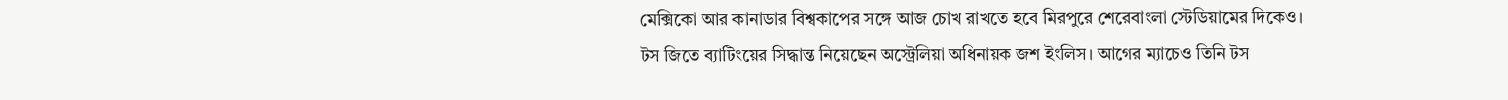মেক্সিকো আর কানাডার বিশ্বকাপের সঙ্গে আজ চোখ রাখতে হবে মিরপুরে শেরেবাংলা স্টেডিয়ামের দিকেও।
টস জিতে ব্যাটিংয়ের সিদ্ধান্ত নিয়েছেন অস্ট্রেলিয়া অধিনায়ক জশ ইংলিস। আগের ম্যাচেও তিনি টস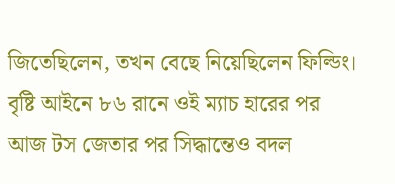জিতেছিলেন, তখন বেছে নিয়েছিলেন ফিল্ডিং। বৃষ্টি আইনে ৮৬ রানে ওই ম্যাচ হারের পর আজ টস জেতার পর সিদ্ধান্তেও বদল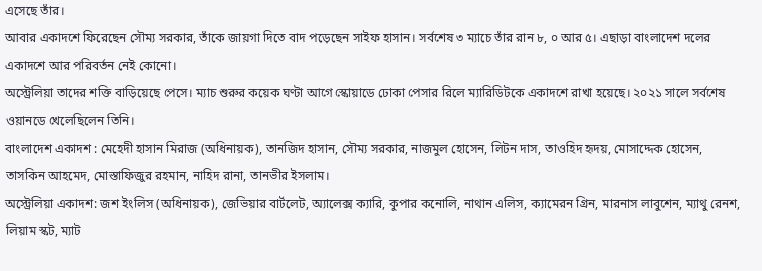এসেছে তাঁর।
আবার একাদশে ফিরেছেন সৌম্য সরকার, তাঁকে জায়গা দিতে বাদ পড়েছেন সাইফ হাসান। সর্বশেষ ৩ ম্যাচে তাঁর রান ৮, ০ আর ৫। এছাড়া বাংলাদেশ দলের একাদশে আর পরিবর্তন নেই কোনো।
অস্ট্রেলিয়া তাদের শক্তি বাড়িয়েছে পেসে। ম্যাচ শুরুর কয়েক ঘণ্টা আগে স্কোয়াডে ঢোকা পেসার রিলে ম্যারিডিটকে একাদশে রাখা হয়েছে। ২০২১ সালে সর্বশেষ ওয়ানডে খেলেছিলেন তিনি।
বাংলাদেশ একাদশ : মেহেদী হাসান মিরাজ (অধিনায়ক), তানজিদ হাসান, সৌম্য সরকার, নাজমুল হোসেন, লিটন দাস, তাওহিদ হৃদয়, মোসাদ্দেক হোসেন, তাসকিন আহমেদ, মোস্তাফিজুর রহমান, নাহিদ রানা, তানভীর ইসলাম।
অস্ট্রেলিয়া একাদশ: জশ ইংলিস (অধিনায়ক), জেভিয়ার বার্টলেট, অ্যালেক্স ক্যারি, কুপার কনোলি, নাথান এলিস, ক্যামেরন গ্রিন, মারনাস লাবুশেন, ম্যাথু রেনশ, লিয়াম স্কট, ম্যাট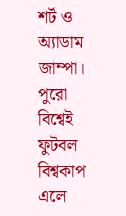শর্ট ও অ্যাডাম জাম্পা।
পুরো বিশ্বেই ফুটবল বিশ্বকাপ এলে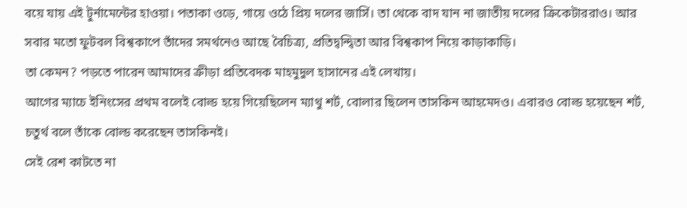বয়ে যায় এই টুর্নামেন্টের হাওয়া। পতাকা ওড়ে, গায়ে ওঠে প্রিয় দলের জার্সি। তা থেকে বাদ যান না জাতীয় দলের ক্রিকেটাররাও। আর সবার মতো ফুটবল বিশ্বকাপে তাঁদের সমর্থনেও আছে বৈচিত্র্য, প্রতিদ্বন্দ্বিতা আর বিশ্বকাপ নিয়ে কাড়াকাড়ি।
তা কেমন? পড়তে পারেন আমাদের ক্রীড়া প্রতিবেদক মাহমুদুল হাসানের এই লেখায়।
আগের ম্যাচে ইনিংসের প্রথম বলেই বোল্ড হয়ে গিয়েছিলেন ম্যাথু শর্ট, বোলার ছিলেন তাসকিন আহমেদও। এবারও বোল্ড হয়েছেন শর্ট, চতুর্থ বলে তাঁকে বোল্ড করেছেন তাসকিনই।
সেই রেশ কাটতে না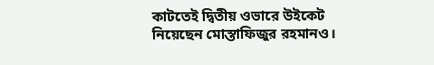কাটতেই দ্বিতীয় ওভারে উইকেট নিয়েছেন মোস্তাফিজুর রহমানও।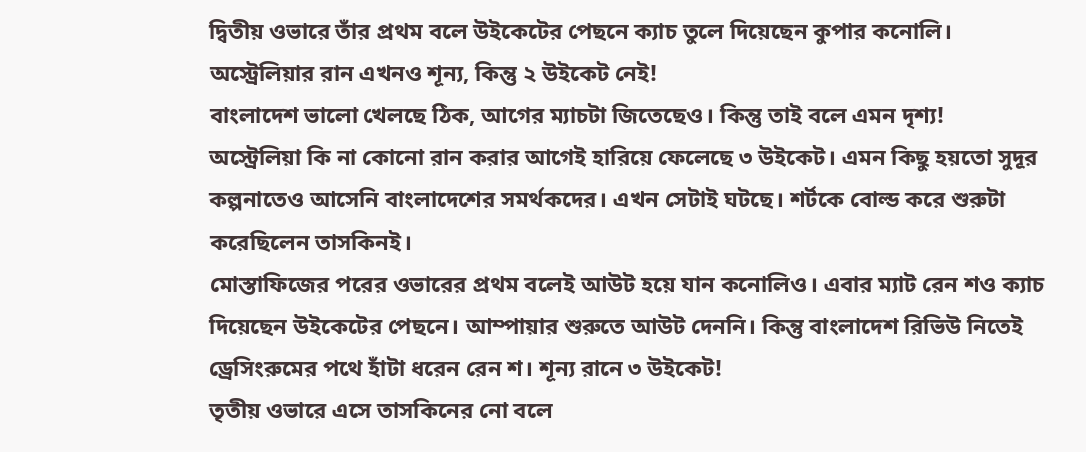দ্বিতীয় ওভারে তাঁর প্রথম বলে উইকেটের পেছনে ক্যাচ তুলে দিয়েছেন কুপার কনোলি।
অস্ট্রেলিয়ার রান এখনও শূন্য, কিন্তু ২ উইকেট নেই!
বাংলাদেশ ভালো খেলছে ঠিক, আগের ম্যাচটা জিতেছেও। কিন্তু তাই বলে এমন দৃশ্য!
অস্ট্রেলিয়া কি না কোনো রান করার আগেই হারিয়ে ফেলেছে ৩ উইকেট। এমন কিছু হয়তো সুদূর কল্পনাতেও আসেনি বাংলাদেশের সমর্থকদের। এখন সেটাই ঘটছে। শর্টকে বোল্ড করে শুরুটা করেছিলেন তাসকিনই।
মোস্তাফিজের পরের ওভারের প্রথম বলেই আউট হয়ে যান কনোলিও। এবার ম্যাট রেন শও ক্যাচ দিয়েছেন উইকেটের পেছনে। আম্পায়ার শুরুতে আউট দেননি। কিন্তু বাংলাদেশ রিভিউ নিতেই ড্রেসিংরুমের পথে হাঁটা ধরেন রেন শ। শূন্য রানে ৩ উইকেট!
তৃতীয় ওভারে এসে তাসকিনের নো বলে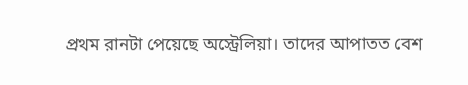প্রথম রানটা পেয়েছে অস্ট্রেলিয়া। তাদের আপাতত বেশ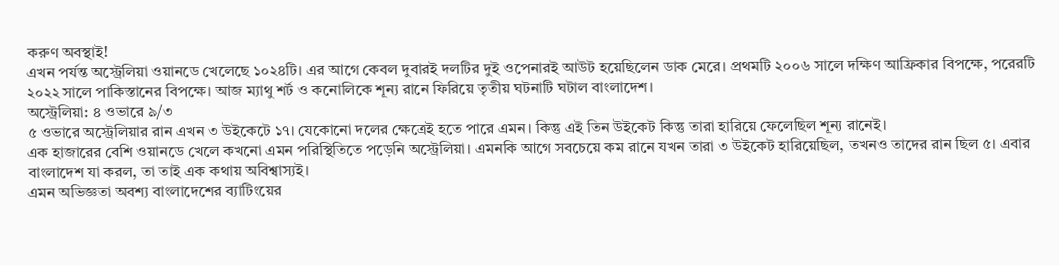করুণ অবস্থাই!
এখন পর্যন্ত অস্ট্রেলিয়া ওয়ানডে খেলেছে ১০২৪টি। এর আগে কেবল দুবারই দলটির দুই ওপেনারই আউট হয়েছিলেন ডাক মেরে। প্রথমটি ২০০৬ সালে দক্ষিণ আফ্রিকার বিপক্ষে, পরেরটি ২০২২ সালে পাকিস্তানের বিপক্ষে। আজ ম্যাথু শর্ট ও কনোলিকে শূন্য রানে ফিরিয়ে তৃতীয় ঘটনাটি ঘটাল বাংলাদেশ।
অস্ট্রেলিয়া: ৪ ওভারে ৯/৩
৫ ওভারে অস্ট্রেলিয়ার রান এখন ৩ উইকেটে ১৭। যেকোনো দলের ক্ষেত্রেই হতে পারে এমন। কিন্তু এই তিন উইকেট কিন্তু তারা হারিয়ে ফেলেছিল শূন্য রানেই।
এক হাজারের বেশি ওয়ানডে খেলে কখনো এমন পরিস্থিতিতে পড়েনি অস্ট্রেলিয়া। এমনকি আগে সবচেয়ে কম রানে যখন তারা ৩ উইকেট হারিয়েছিল, তখনও তাদের রান ছিল ৫। এবার বাংলাদেশ যা করল, তা তাই এক কথায় অবিশ্বাস্যই।
এমন অভিজ্ঞতা অবশ্য বাংলাদেশের ব্যাটিংয়ের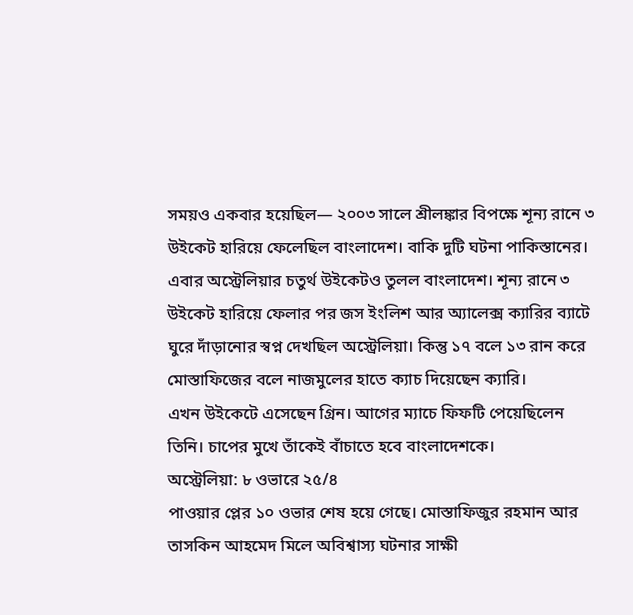সময়ও একবার হয়েছিল— ২০০৩ সালে শ্রীলঙ্কার বিপক্ষে শূন্য রানে ৩ উইকেট হারিয়ে ফেলেছিল বাংলাদেশ। বাকি দুটি ঘটনা পাকিস্তানের।
এবার অস্ট্রেলিয়ার চতুর্থ উইকেটও তুলল বাংলাদেশ। শূন্য রানে ৩ উইকেট হারিয়ে ফেলার পর জস ইংলিশ আর অ্যালেক্স ক্যারির ব্যাটে ঘুরে দাঁড়ানোর স্বপ্ন দেখছিল অস্ট্রেলিয়া। কিন্তু ১৭ বলে ১৩ রান করে মোস্তাফিজের বলে নাজমুলের হাতে ক্যাচ দিয়েছেন ক্যারি।
এখন উইকেটে এসেছেন গ্রিন। আগের ম্যাচে ফিফটি পেয়েছিলেন তিনি। চাপের মুখে তাঁকেই বাঁচাতে হবে বাংলাদেশকে।
অস্ট্রেলিয়া: ৮ ওভারে ২৫/৪
পাওয়ার প্লের ১০ ওভার শেষ হয়ে গেছে। মোস্তাফিজুর রহমান আর তাসকিন আহমেদ মিলে অবিশ্বাস্য ঘটনার সাক্ষী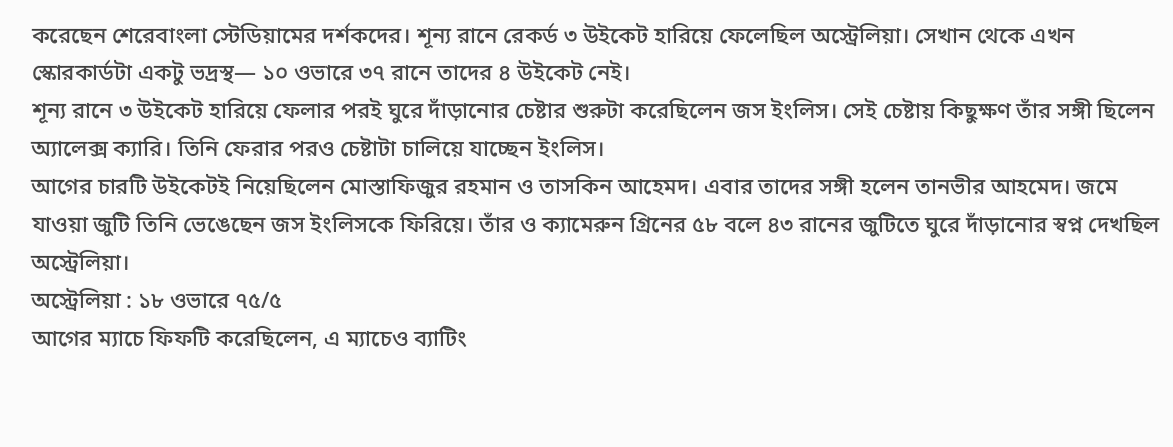করেছেন শেরেবাংলা স্টেডিয়ামের দর্শকদের। শূন্য রানে রেকর্ড ৩ উইকেট হারিয়ে ফেলেছিল অস্ট্রেলিয়া। সেখান থেকে এখন স্কোরকার্ডটা একটু ভদ্রস্থ— ১০ ওভারে ৩৭ রানে তাদের ৪ উইকেট নেই।
শূন্য রানে ৩ উইকেট হারিয়ে ফেলার পরই ঘুরে দাঁড়ানোর চেষ্টার শুরুটা করেছিলেন জস ইংলিস। সেই চেষ্টায় কিছুক্ষণ তাঁর সঙ্গী ছিলেন অ্যালেক্স ক্যারি। তিনি ফেরার পরও চেষ্টাটা চালিয়ে যাচ্ছেন ইংলিস।
আগের চারটি উইকেটই নিয়েছিলেন মোস্তাফিজুর রহমান ও তাসকিন আহেমদ। এবার তাদের সঙ্গী হলেন তানভীর আহমেদ। জমে যাওয়া জুটি তিনি ভেঙেছেন জস ইংলিসকে ফিরিয়ে। তাঁর ও ক্যামেরুন গ্রিনের ৫৮ বলে ৪৩ রানের জুটিতে ঘুরে দাঁড়ানোর স্বপ্ন দেখছিল অস্ট্রেলিয়া।
অস্ট্রেলিয়া : ১৮ ওভারে ৭৫/৫
আগের ম্যাচে ফিফটি করেছিলেন, এ ম্যাচেও ব্যাটিং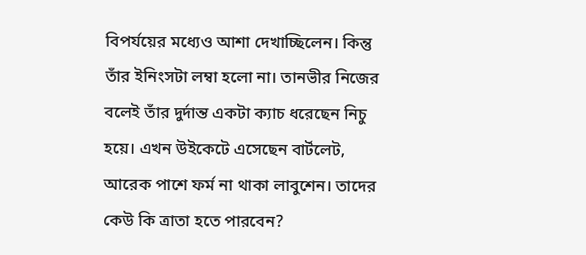বিপর্যয়ের মধ্যেও আশা দেখাচ্ছিলেন। কিন্তু তাঁর ইনিংসটা লম্বা হলো না। তানভীর নিজের বলেই তাঁর দুর্দান্ত একটা ক্যাচ ধরেছেন নিচু হয়ে। এখন উইকেটে এসেছেন বার্টলেট, আরেক পাশে ফর্ম না থাকা লাবুশেন। তাদের কেউ কি ত্রাতা হতে পারবেন?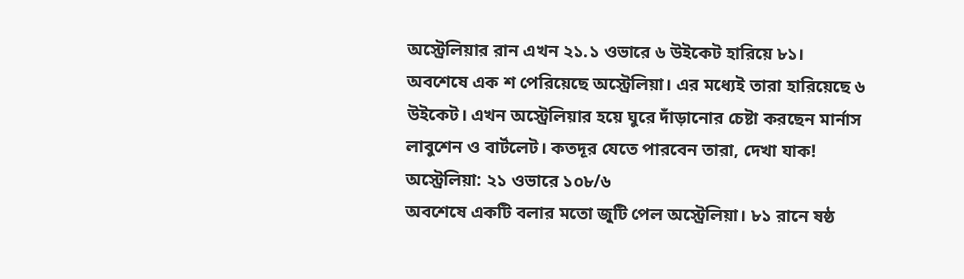অস্ট্রেলিয়ার রান এখন ২১.১ ওভারে ৬ উইকেট হারিয়ে ৮১।
অবশেষে এক শ পেরিয়েছে অস্ট্রেলিয়া। এর মধ্যেই তারা হারিয়েছে ৬ উইকেট। এখন অস্ট্রেলিয়ার হয়ে ঘুরে দাঁড়ানোর চেষ্টা করছেন মার্নাস লাবুশেন ও বার্টলেট। কতদূর যেতে পারবেন তারা, দেখা যাক!
অস্ট্রেলিয়া: ২১ ওভারে ১০৮/৬
অবশেষে একটি বলার মতো জুটি পেল অস্ট্রেলিয়া। ৮১ রানে ষষ্ঠ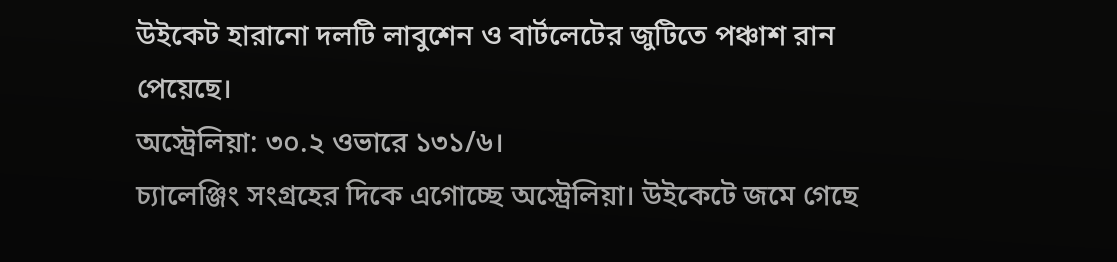উইকেট হারানো দলটি লাবুশেন ও বার্টলেটের জুটিতে পঞ্চাশ রান পেয়েছে।
অস্ট্রেলিয়া: ৩০.২ ওভারে ১৩১/৬।
চ্যালেঞ্জিং সংগ্রহের দিকে এগোচ্ছে অস্ট্রেলিয়া। উইকেটে জমে গেছে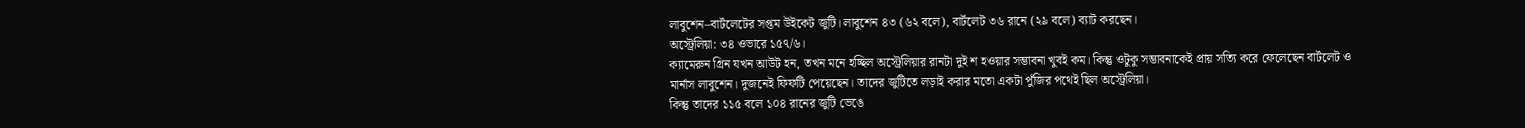লাবুশেন–বার্টলেটের সপ্তম উইকেট জুটি। লাবুশেন ৪৩ (৬২ বলে), বার্টলেট ৩৬ রানে (২৯ বলে) ব্যাট করছেন।
অস্ট্রেলিয়া: ৩৪ ওভারে ১৫৭/৬।
ক্যামেরুন গ্রিন যখন আউট হন, তখন মনে হচ্ছিল অস্ট্রেলিয়ার রানটা দুই শ হওয়ার সম্ভাবনা খুবই কম। কিন্তু ওটুকু সম্ভাবনাকেই প্রায় সত্যি করে ফেলেছেন বার্টলেট ও মার্নাস লাবুশেন। দুজনেই ফিফটি পেয়েছেন। তাদের জুটিতে লড়াই করার মতো একটা পুঁজির পথেই ছিল অস্ট্রেলিয়া।
কিন্তু তাদের ১১৫ বলে ১০৪ রানের জুটি ভেঙে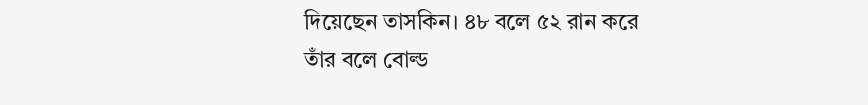দিয়েছেন তাসকিন। ৪৮ বলে ৫২ রান করে তাঁর বলে বোল্ড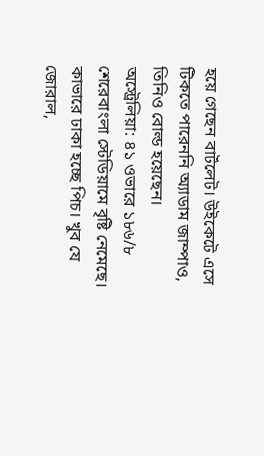হয়ে গেছেন বার্টলেট। উইকেটে এসে টিকতে পারেননি অ্যাডাম জাম্পাও, তিনিও বোল্ড হয়েছেন।
অস্ট্রেলিয়া: ৪১ ওভারে ১৮৬/৮
শেরেবাংলা স্টেডিয়ামে বৃষ্টি নেমেছে। কাভারে ঢাকা হচ্ছে পিচ। খুব যে জোরাল,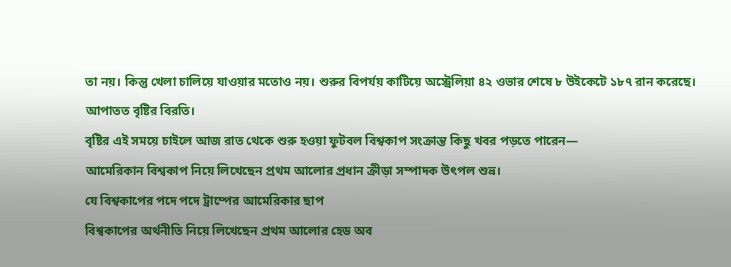তা নয়। কিন্তু খেলা চালিয়ে যাওয়ার মতোও নয়। শুরুর বিপর্যয় কাটিয়ে অস্ট্রেলিয়া ৪২ ওভার শেষে ৮ উইকেটে ১৮৭ রান করেছে। আপাতত বৃষ্টির বিরতি।
বৃষ্টির এই সময়ে চাইলে আজ রাত থেকে শুরু হওয়া ফুটবল বিশ্বকাপ সংক্রান্ত কিছু খবর পড়তে পারেন—
আমেরিকান বিশ্বকাপ নিয়ে লিখেছেন প্রথম আলোর প্রধান ক্রীড়া সম্পাদক উৎপল শুভ্র।
যে বিশ্বকাপের পদে পদে ট্রাম্পের আমেরিকার ছাপ
বিশ্বকাপের অর্থনীতি নিয়ে লিখেছেন প্রথম আলোর হেড অব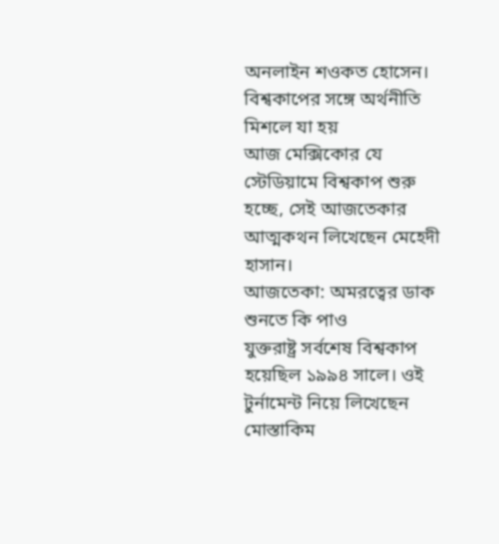অনলাইন শওকত হোসেন।
বিশ্বকাপের সঙ্গে অর্থনীতি মিশলে যা হয়
আজ মেক্সিকোর যে স্টেডিয়ামে বিশ্বকাপ শুরু হচ্ছে, সেই আজতেকার আত্মকথন লিখেছেন মেহেদী হাসান।
আজতেকা: অমরত্বের ডাক শুনতে কি পাও
যুক্তরাষ্ট্র সর্বশেষ বিশ্বকাপ হয়েছিল ১৯৯৪ সালে। ওই টুর্নামেন্ট নিয়ে লিখেছেন মোস্তাকিম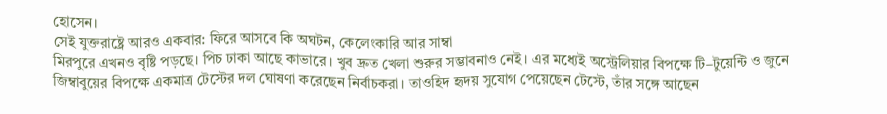হোসেন।
সেই যুক্তরাষ্ট্রে আরও একবার: ফিরে আসবে কি অঘটন, কেলেংকারি আর সাম্বা
মিরপুরে এখনও বৃষ্টি পড়ছে। পিচ ঢাকা আছে কাভারে। খুব দ্রুত খেলা শুরুর সম্ভাবনাও নেই। এর মধ্যেই অস্ট্রেলিয়ার বিপক্ষে টি–টুয়েন্টি ও জুনে জিম্বাবুয়ের বিপক্ষে একমাত্র টেস্টের দল ঘোষণা করেছেন নির্বাচকরা। তাওহিদ হৃদয় সুযোগ পেয়েছেন টেস্টে, তাঁর সঙ্গে আছেন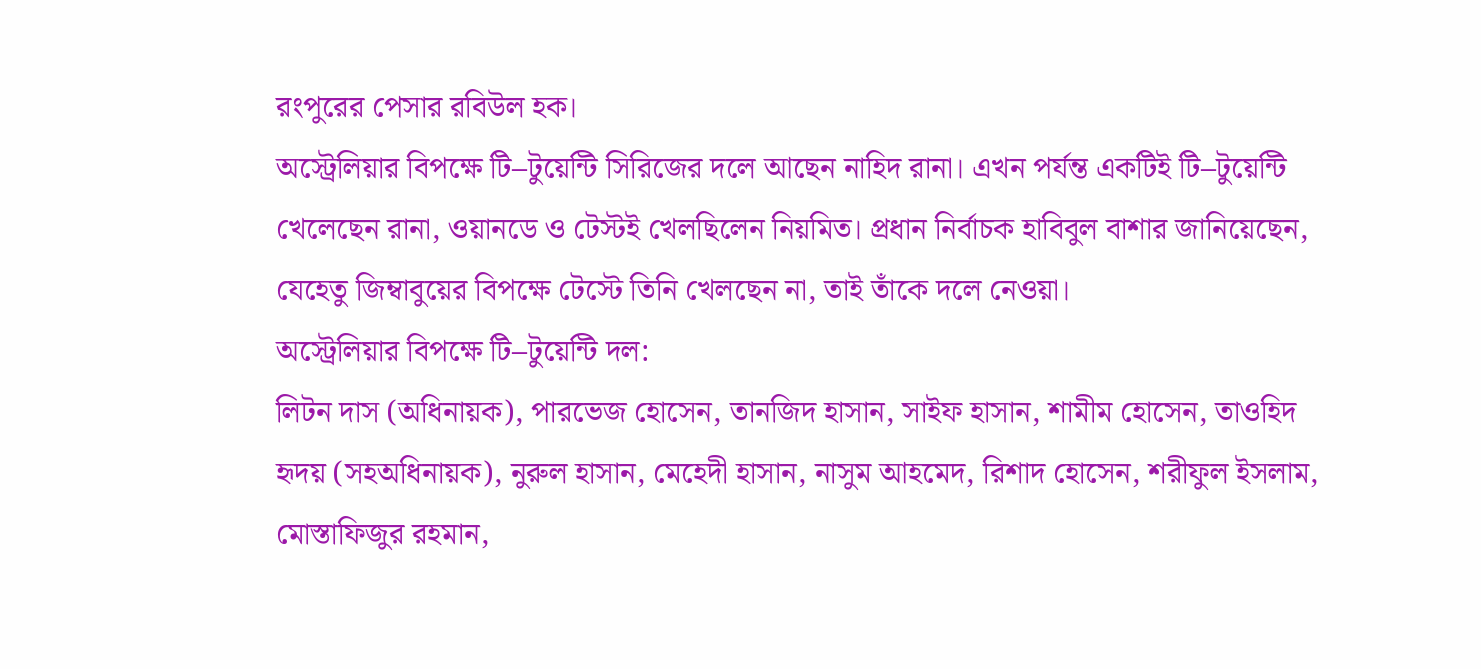রংপুরের পেসার রবিউল হক।
অস্ট্রেলিয়ার বিপক্ষে টি–টুয়েন্টি সিরিজের দলে আছেন নাহিদ রানা। এখন পর্যন্ত একটিই টি–টুয়েন্টি খেলেছেন রানা, ওয়ানডে ও টেস্টই খেলছিলেন নিয়মিত। প্রধান নির্বাচক হাবিবুল বাশার জানিয়েছেন, যেহেতু জিম্বাবুয়ের বিপক্ষে টেস্টে তিনি খেলছেন না, তাই তাঁকে দলে নেওয়া।
অস্ট্রেলিয়ার বিপক্ষে টি–টুয়েন্টি দল:
লিটন দাস (অধিনায়ক), পারভেজ হোসেন, তানজিদ হাসান, সাইফ হাসান, শামীম হোসেন, তাওহিদ হৃদয় (সহঅধিনায়ক), নুরুল হাসান, মেহেদী হাসান, নাসুম আহমেদ, রিশাদ হোসেন, শরীফুল ইসলাম, মোস্তাফিজুর রহমান,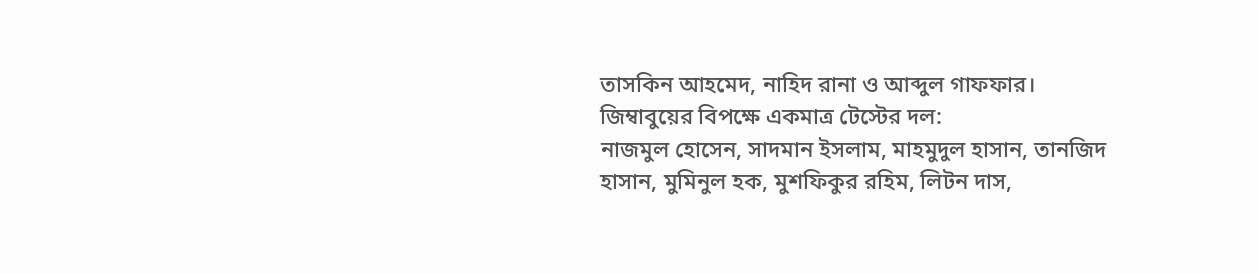তাসকিন আহমেদ, নাহিদ রানা ও আব্দুল গাফফার।
জিম্বাবুয়ের বিপক্ষে একমাত্র টেস্টের দল:
নাজমুল হোসেন, সাদমান ইসলাম, মাহমুদুল হাসান, তানজিদ হাসান, মুমিনুল হক, মুশফিকুর রহিম, লিটন দাস,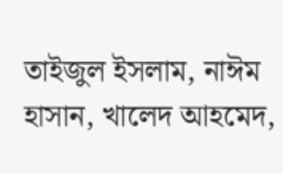তাইজুল ইসলাম, নাঈম হাসান, খালেদ আহমেদ,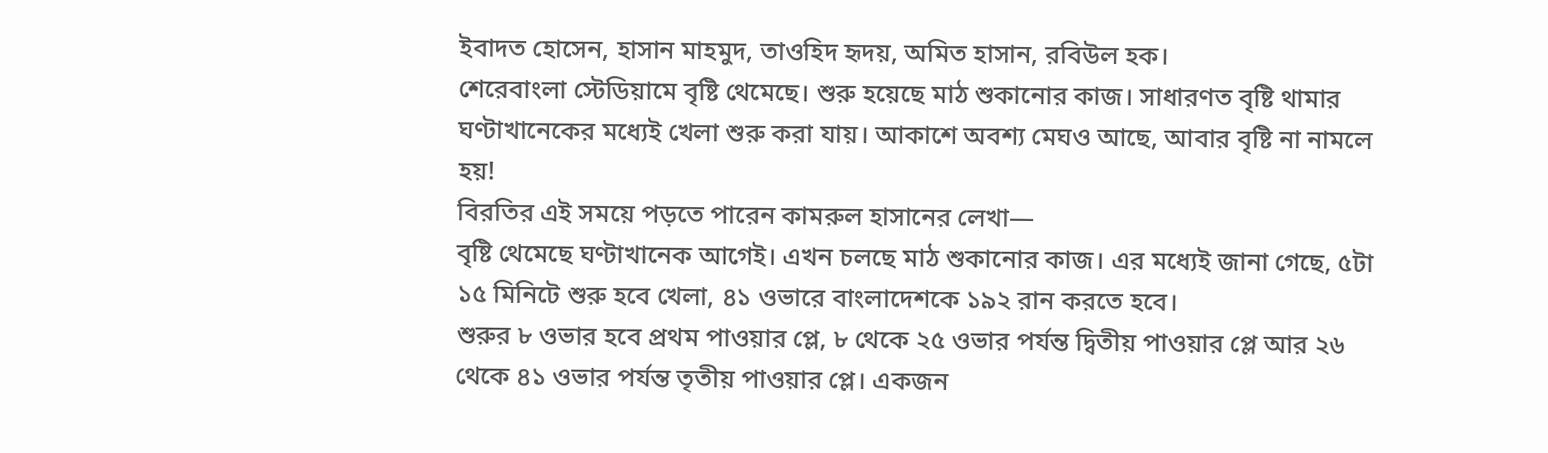ইবাদত হোসেন, হাসান মাহমুদ, তাওহিদ হৃদয়, অমিত হাসান, রবিউল হক।
শেরেবাংলা স্টেডিয়ামে বৃষ্টি থেমেছে। শুরু হয়েছে মাঠ শুকানোর কাজ। সাধারণত বৃষ্টি থামার ঘণ্টাখানেকের মধ্যেই খেলা শুরু করা যায়। আকাশে অবশ্য মেঘও আছে, আবার বৃষ্টি না নামলে হয়!
বিরতির এই সময়ে পড়তে পারেন কামরুল হাসানের লেখা—
বৃষ্টি থেমেছে ঘণ্টাখানেক আগেই। এখন চলছে মাঠ শুকানোর কাজ। এর মধ্যেই জানা গেছে, ৫টা ১৫ মিনিটে শুরু হবে খেলা, ৪১ ওভারে বাংলাদেশকে ১৯২ রান করতে হবে।
শুরুর ৮ ওভার হবে প্রথম পাওয়ার প্লে, ৮ থেকে ২৫ ওভার পর্যন্ত দ্বিতীয় পাওয়ার প্লে আর ২৬ থেকে ৪১ ওভার পর্যন্ত তৃতীয় পাওয়ার প্লে। একজন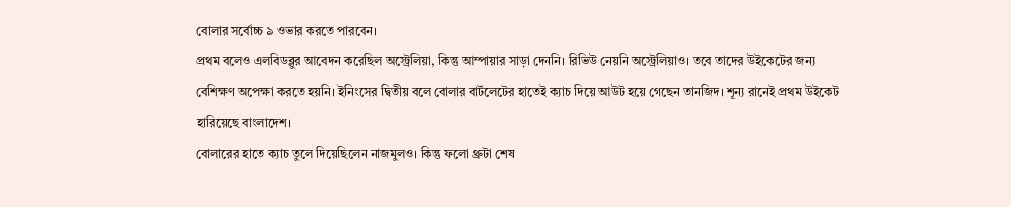বোলার সর্বোচ্চ ৯ ওভার করতে পারবেন।
প্রথম বলেও এলবিডব্লুর আবেদন করেছিল অস্ট্রেলিয়া, কিন্তু আম্পায়ার সাড়া দেননি। রিভিউ নেয়নি অস্ট্রেলিয়াও। তবে তাদের উইকেটের জন্য বেশিক্ষণ অপেক্ষা করতে হয়নি। ইনিংসের দ্বিতীয় বলে বোলার বার্টলেটের হাতেই ক্যাচ দিয়ে আউট হয়ে গেছেন তানজিদ। শূন্য রানেই প্রথম উইকেট হারিয়েছে বাংলাদেশ।
বোলারের হাতে ক্যাচ তুলে দিয়েছিলেন নাজমুলও। কিন্তু ফলো থ্রুটা শেষ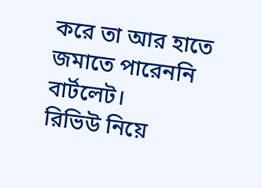করে তা আর হাতে জমাতে পারেননি বার্টলেট।
রিভিউ নিয়ে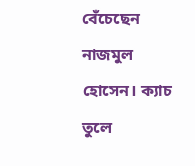বেঁচেছেন নাজমুল হোসেন। ক্যাচ তুলে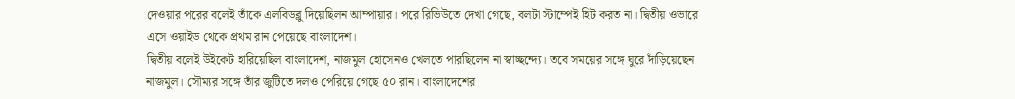দেওয়ার পরের বলেই তাঁকে এলবিডব্লু দিয়েছিলন আম্পায়ার। পরে রিভিউতে দেখা গেছে, বলটা স্টাম্পেই হিট করত না। দ্বিতীয় ওভারে এসে ওয়াইড থেকে প্রথম রান পেয়েছে বাংলাদেশ।
দ্বিতীয় বলেই উইকেট হারিয়েছিল বাংলাদেশ, নাজমুল হোসেনও খেলতে পারছিলেন না স্বাচ্ছন্দ্যে। তবে সময়ের সঙ্গে ঘুরে দাঁড়িয়েছেন নাজমুল। সৌম্যর সঙ্গে তাঁর জুটিতে দলও পেরিয়ে গেছে ৫০ রান। বাংলাদেশের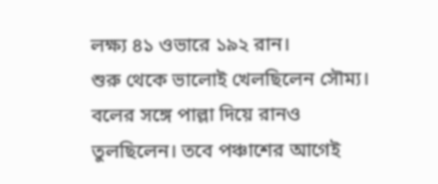লক্ষ্য ৪১ ওভারে ১৯২ রান।
শুরু থেকে ভালোই খেলছিলেন সৌম্য। বলের সঙ্গে পাল্লা দিয়ে রানও তুলছিলেন। তবে পঞ্চাশের আগেই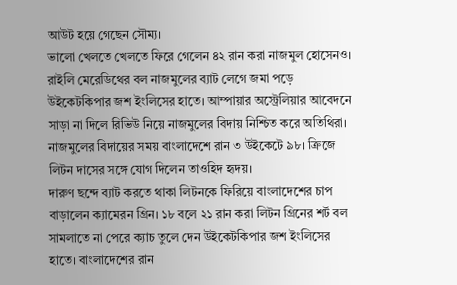আউট হয়ে গেছেন সৌম্য।
ভালো খেলতে খেলতে ফিরে গেলেন ৪২ রান করা নাজমুল হোসেনও। রাইলি মেরেডিথের বল নাজমুলের ব্যাট লেগে জমা পড়ে উইকেটকিপার জশ ইংলিসের হাতে। আম্পায়ার অস্ট্রেলিয়ার আবেদনে সাড়া না দিলে রিভিউ নিয়ে নাজমুলের বিদায় নিশ্চিত করে অতিথিরা। নাজমুলের বিদায়ের সময় বাংলাদেশে রান ৩ উইকেটে ৯৮। ক্রিজে লিটন দাসের সঙ্গে যোগ দিলেন তাওহিদ হৃদয়।
দারুণ ছন্দে ব্যাট করতে থাকা লিটনকে ফিরিয়ে বাংলাদেশের চাপ বাড়ালেন ক্যামেরন গ্রিন। ১৮ বলে ২১ রান করা লিটন গ্রিনের শর্ট বল সামলাতে না পেরে ক্যাচ তুলে দেন উইকেটকিপার জশ ইংলিসের হাতে। বাংলাদেশের রান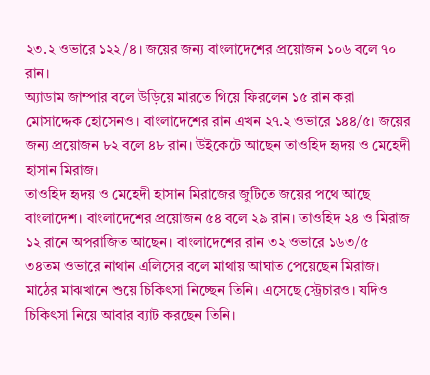২৩.২ ওভারে ১২২/৪। জয়ের জন্য বাংলাদেশের প্রয়োজন ১০৬ বলে ৭০ রান।
অ্যাডাম জাম্পার বলে উড়িয়ে মারতে গিয়ে ফিরলেন ১৫ রান করা মোসাদ্দেক হোসেনও। বাংলাদেশের রান এখন ২৭.২ ওভারে ১৪৪/৫। জয়ের জন্য প্রয়োজন ৮২ বলে ৪৮ রান। উইকেটে আছেন তাওহিদ হৃদয় ও মেহেদী হাসান মিরাজ।
তাওহিদ হৃদয় ও মেহেদী হাসান মিরাজের জুটিতে জয়ের পথে আছে বাংলাদেশ। বাংলাদেশের প্রয়োজন ৫৪ বলে ২৯ রান। তাওহিদ ২৪ ও মিরাজ ১২ রানে অপরাজিত আছেন। বাংলাদেশের রান ৩২ ওভারে ১৬৩/৫
৩৪তম ওভারে নাথান এলিসের বলে মাথায় আঘাত পেয়েছেন মিরাজ। মাঠের মাঝখানে শুয়ে চিকিৎসা নিচ্ছেন তিনি। এসেছে স্ট্রেচারও। যদিও চিকিৎসা নিয়ে আবার ব্যাট করছেন তিনি।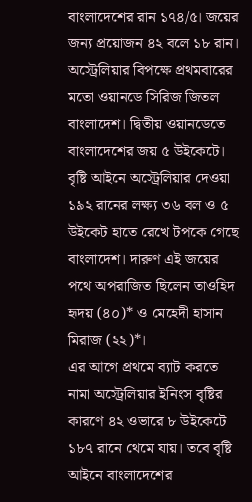বাংলাদেশের রান ১৭৪/৫। জয়ের জন্য প্রয়োজন ৪২ বলে ১৮ রান।
অস্ট্রেলিয়ার বিপক্ষে প্রথমবারের মতো ওয়ানডে সিরিজ জিতল বাংলাদেশ। দ্বিতীয় ওয়ানডেতে বাংলাদেশের জয় ৫ উইকেটে।
বৃষ্টি আইনে অস্ট্রেলিয়ার দেওয়া ১৯২ রানের লক্ষ্য ৩৬ বল ও ৫ উইকেট হাতে রেখে টপকে গেছে বাংলাদেশ। দারুণ এই জয়ের পথে অপরাজিত ছিলেন তাওহিদ হৃদয় (৪০)* ও মেহেদী হাসান মিরাজ (২২)*।
এর আগে প্রথমে ব্যাট করতে নামা অস্ট্রেলিয়ার ইনিংস বৃষ্টির কারণে ৪২ ওভারে ৮ উইকেটে ১৮৭ রানে থেমে যায়। তবে বৃষ্টি আইনে বাংলাদেশের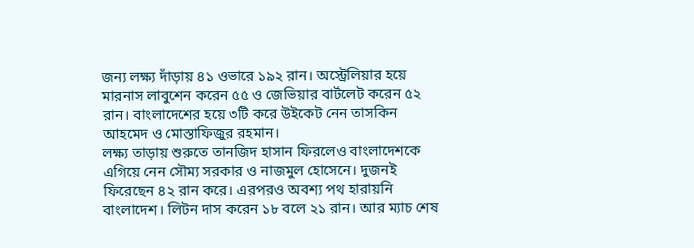জন্য লক্ষ্য দাঁড়ায় ৪১ ওভারে ১৯২ রান। অস্ট্রেলিয়ার হয়ে মারনাস লাবুশেন করেন ৫৫ ও জেভিয়ার বার্টলেট করেন ৫২ রান। বাংলাদেশের হয়ে ৩টি করে উইকেট নেন তাসকিন আহমেদ ও মোস্তাফিজুর রহমান।
লক্ষ্য তাড়ায় শুরুতে তানজিদ হাসান ফিরলেও বাংলাদেশকে এগিয়ে নেন সৌম্য সরকার ও নাজমুল হোসেনে। দুজনই ফিরেছেন ৪২ রান করে। এরপরও অবশ্য পথ হারায়নি বাংলাদেশ। লিটন দাস করেন ১৮ বলে ২১ রান। আর ম্যাচ শেষ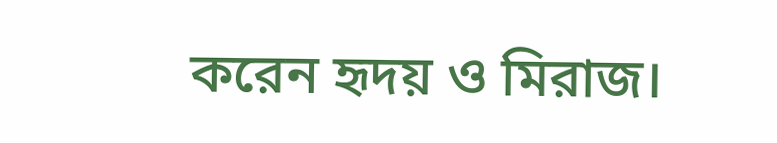করেন হৃদয় ও মিরাজ।